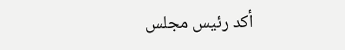أكد رئيس مجلس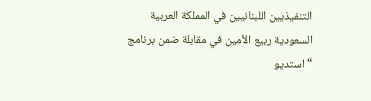التنفيذيين اللبنانيين في المملكة العربية السعودية ربيع الأمين في مقابلة ضمن برنامج “استديو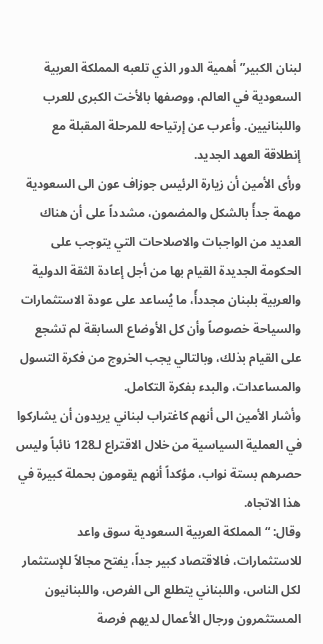لبنان الكبير” أهمية الدور الذي تلعبه المملكة العربية السعودية في العالم، ووصفها بالأخت الكبرى للعرب واللبنانيين. وأعرب عن إرتياحه للمرحلة المقبلة مع إنطلاقة العهد الجديد.
ورأى الأمين أن زيارة الرئيس جوزاف عون الى السعودية مهمة جدأً بالشكل والمضمون، مشدداً على أن هناك العديد من الواجبات والاصلاحات التي يتوجب على الحكومة الجديدة القيام بها من أجل إعادة الثقة الدولية والعربية بلبنان مجددأً، ما يُساعد على عودة الاستثمارات والسياحة خصوصاً وأن كل الأوضاع السابقة لم تشجع على القيام بذلك، وبالتالي يجب الخروج من فكرة التسول والمساعدات، والبدء بفكرة التكامل.
وأشار الأمين الى أنهم كاغتراب لبناني يريدون أن يشاركوا في العملية السياسية من خلال الاقتراع لـ128 نائباً وليس حصرهم بستة نواب، مؤكداً أنهم يقومون بحملة كبيرة في هذا الاتجاه.
وقال: “المملكة العربية السعودية سوق واعد للاستثمارات، فالاقتصاد كبير جداً، يفتح مجالاً للإستثمار لكل الناس، واللبناني يتطلع الى الفرص، واللبنانيون المستثمرون ورجال الأعمال لديهم فرصة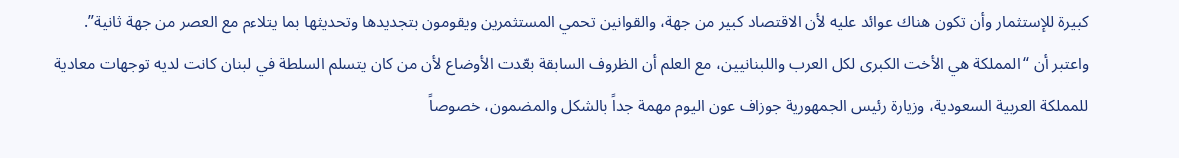كبيرة للإستثمار وأن تكون هناك عوائد عليه لأن الاقتصاد كبير من جهة، والقوانين تحمي المستثمرين ويقومون بتجديدها وتحديثها بما يتلاءم مع العصر من جهة ثانية”.
واعتبر أن “المملكة هي الأخت الكبرى لكل العرب واللبنانيين، مع العلم أن الظروف السابقة بعّدت الأوضاع لأن من كان يتسلم السلطة في لبنان كانت لديه توجهات معادية للمملكة العربية السعودية، وزيارة رئيس الجمهورية جوزاف عون اليوم مهمة جداً بالشكل والمضمون، خصوصاً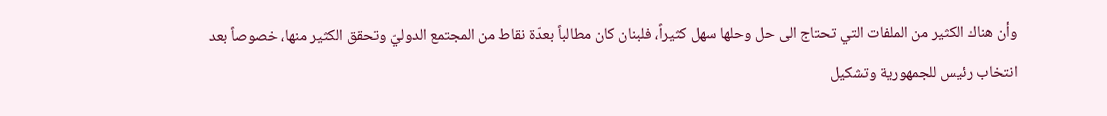وأن هناك الكثير من الملفات التي تحتاج الى حل وحلها سهل كثيراً، فلبنان كان مطالباً بعدّة نقاط من المجتمع الدوليّ وتحقق الكثير منها، خصوصاً بعد انتخاب رئيس للجمهورية وتشكيل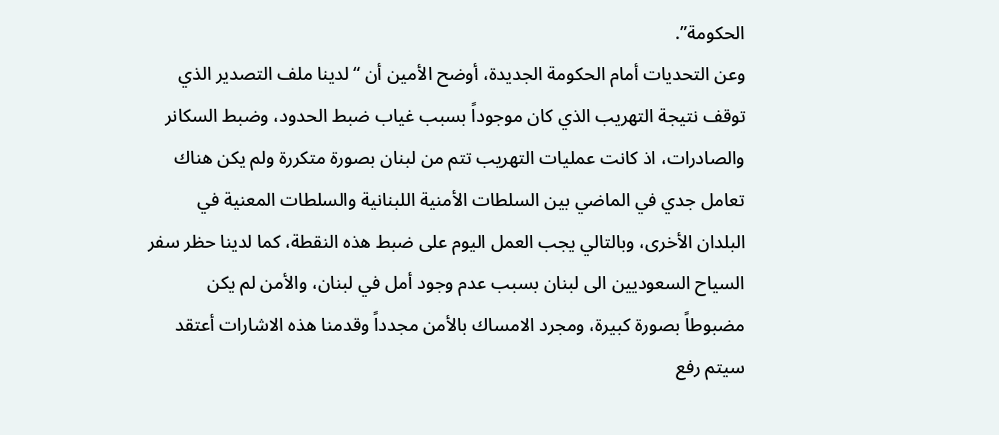الحكومة”.
وعن التحديات أمام الحكومة الجديدة، أوضح الأمين أن “لدينا ملف التصدير الذي توقف نتيجة التهريب الذي كان موجوداً بسبب غياب ضبط الحدود، وضبط السكانر والصادرات، اذ كانت عمليات التهريب تتم من لبنان بصورة متكررة ولم يكن هناك تعامل جدي في الماضي بين السلطات الأمنية اللبنانية والسلطات المعنية في البلدان الأخرى، وبالتالي يجب العمل اليوم على ضبط هذه النقطة، كما لدينا حظر سفر السياح السعوديين الى لبنان بسبب عدم وجود أمل في لبنان، والأمن لم يكن مضبوطاً بصورة كبيرة، ومجرد الامساك بالأمن مجدداً وقدمنا هذه الاشارات أعتقد سيتم رفع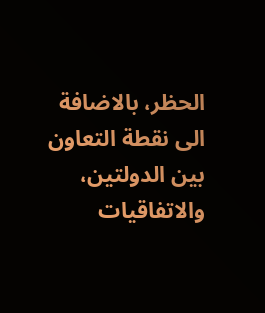الحظر، بالاضافة الى نقطة التعاون بين الدولتين، والاتفاقيات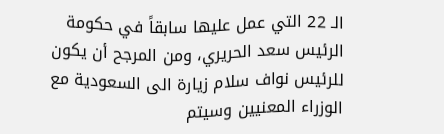الـ 22 التي عمل عليها سابقاً في حكومة الرئيس سعد الحريري، ومن المرجح أن يكون للرئيس نواف سلام زيارة الى السعودية مع الوزراء المعنيين وسيتم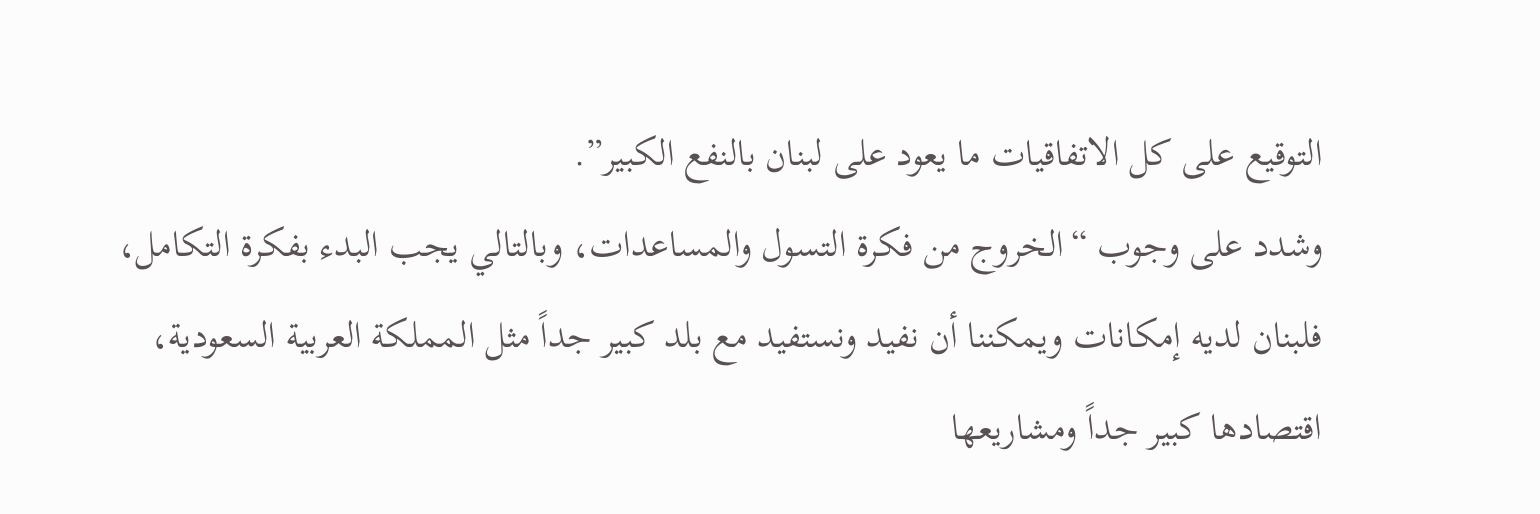التوقيع على كل الاتفاقيات ما يعود على لبنان بالنفع الكبير”.
وشدد على وجوب “الخروج من فكرة التسول والمساعدات، وبالتالي يجب البدء بفكرة التكامل، فلبنان لديه إمكانات ويمكننا أن نفيد ونستفيد مع بلد كبير جداً مثل المملكة العربية السعودية، اقتصادها كبير جداً ومشاريعها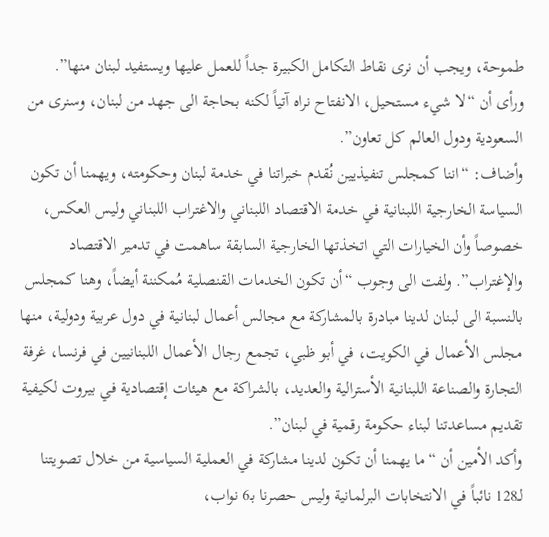طموحة، ويجب أن نرى نقاط التكامل الكبيرة جداً للعمل عليها ويستفيد لبنان منها”.
ورأى أن “لا شيء مستحيل، الانفتاح نراه آتياً لكنه بحاجة الى جهد من لبنان، وسنرى من السعودية ودول العالم كل تعاون”.
وأضاف: “اننا كمجلس تنفيذيين نُقدم خبراتنا في خدمة لبنان وحكومته، ويهمنا أن تكون السياسة الخارجية اللبنانية في خدمة الاقتصاد اللبناني والاغتراب اللبناني وليس العكس، خصوصاً وأن الخيارات التي اتخذتها الخارجية السابقة ساهمت في تدمير الاقتصاد والإغتراب”. ولفت الى وجوب “أن تكون الخدمات القنصلية مُمكننة أيضاً، وهنا كمجلس بالنسبة الى لبنان لدينا مبادرة بالمشاركة مع مجالس أعمال لبنانية في دول عربية ودولية، منها مجلس الأعمال في الكويت، في أبو ظبي، تجمع رجال الأعمال اللبنانيين في فرنسا، غرفة التجارة والصناعة اللبنانية الأسترالية والعديد، بالشراكة مع هيئات إقتصادية في بيروت لكيفية تقديم مساعدتنا لبناء حكومة رقمية في لبنان”.
وأكد الأمين أن “ما يهمنا أن تكون لدينا مشاركة في العملية السياسية من خلال تصويتنا لـ128 نائباً في الانتخابات البرلمانية وليس حصرنا بـ6 نواب،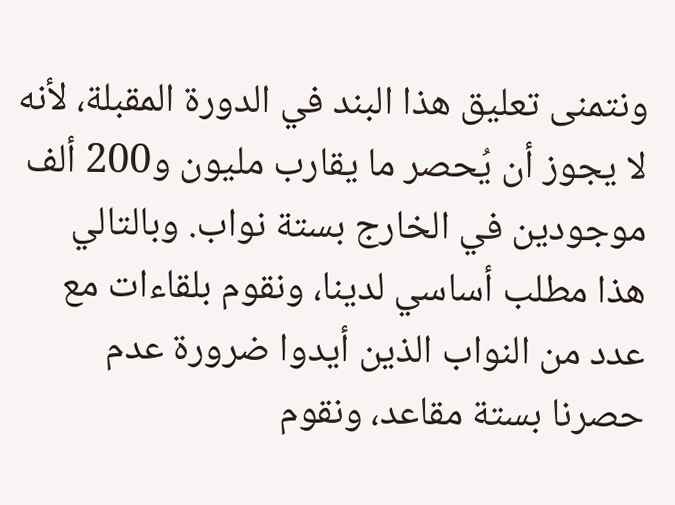ونتمنى تعليق هذا البند في الدورة المقبلة، لأنه لا يجوز أن يُحصر ما يقارب مليون و200 ألف موجودين في الخارج بستة نواب. وبالتالي هذا مطلب أساسي لدينا، ونقوم بلقاءات مع عدد من النواب الذين أيدوا ضرورة عدم حصرنا بستة مقاعد، ونقوم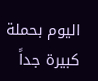اليوم بحملة كبيرة جداً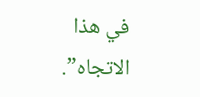في هذا الاتجاه”.